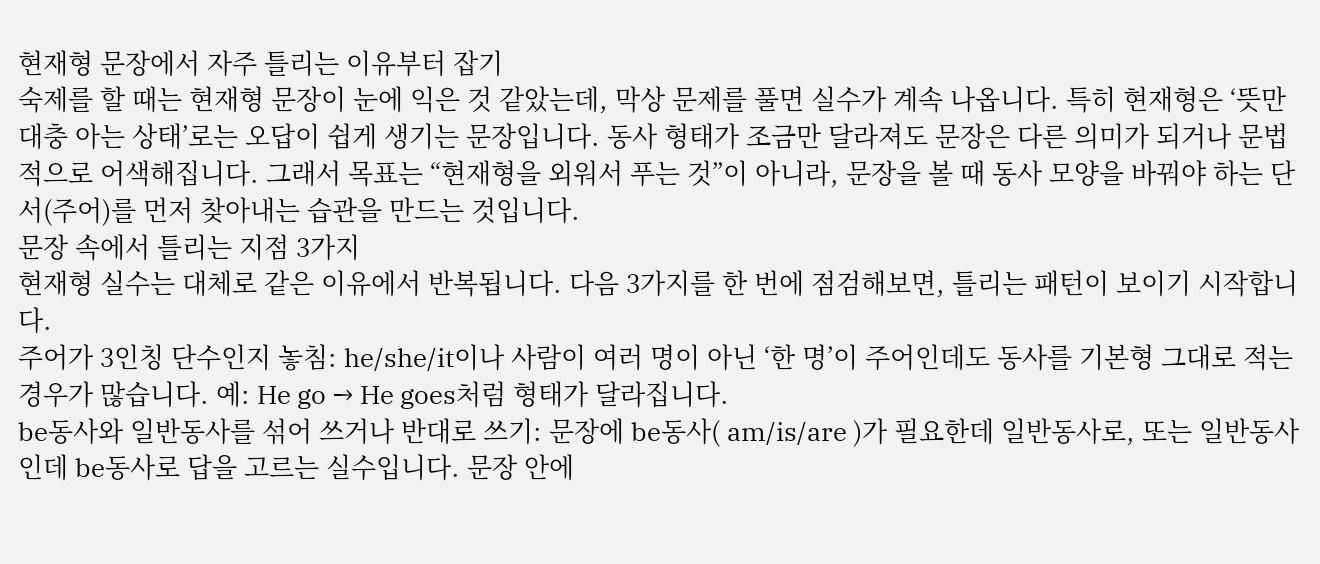현재형 문장에서 자주 틀리는 이유부터 잡기
숙제를 할 때는 현재형 문장이 눈에 익은 것 같았는데, 막상 문제를 풀면 실수가 계속 나옵니다. 특히 현재형은 ‘뜻만 대충 아는 상태’로는 오답이 쉽게 생기는 문장입니다. 동사 형태가 조금만 달라져도 문장은 다른 의미가 되거나 문법적으로 어색해집니다. 그래서 목표는 “현재형을 외워서 푸는 것”이 아니라, 문장을 볼 때 동사 모양을 바꿔야 하는 단서(주어)를 먼저 찾아내는 습관을 만드는 것입니다.
문장 속에서 틀리는 지점 3가지
현재형 실수는 대체로 같은 이유에서 반복됩니다. 다음 3가지를 한 번에 점검해보면, 틀리는 패턴이 보이기 시작합니다.
주어가 3인칭 단수인지 놓침: he/she/it이나 사람이 여러 명이 아닌 ‘한 명’이 주어인데도 동사를 기본형 그대로 적는 경우가 많습니다. 예: He go → He goes처럼 형태가 달라집니다.
be동사와 일반동사를 섞어 쓰거나 반대로 쓰기: 문장에 be동사( am/is/are )가 필요한데 일반동사로, 또는 일반동사인데 be동사로 답을 고르는 실수입니다. 문장 안에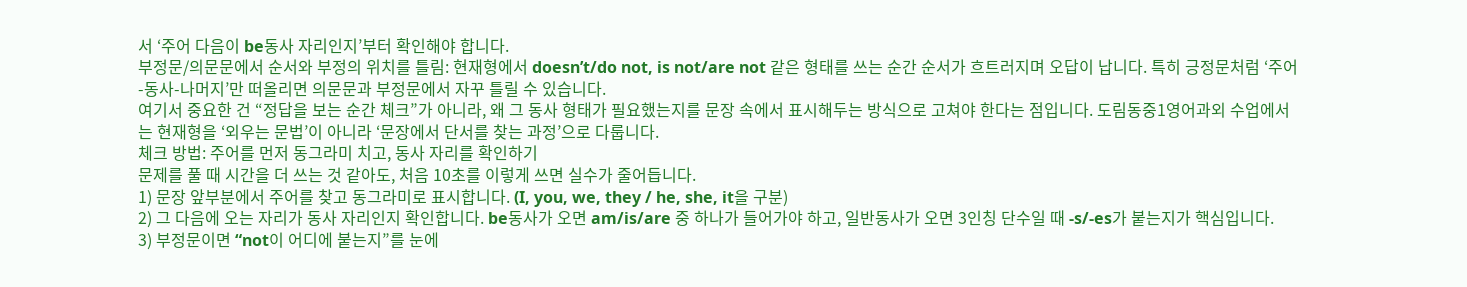서 ‘주어 다음이 be동사 자리인지’부터 확인해야 합니다.
부정문/의문문에서 순서와 부정의 위치를 틀림: 현재형에서 doesn’t/do not, is not/are not 같은 형태를 쓰는 순간 순서가 흐트러지며 오답이 납니다. 특히 긍정문처럼 ‘주어-동사-나머지’만 떠올리면 의문문과 부정문에서 자꾸 틀릴 수 있습니다.
여기서 중요한 건 “정답을 보는 순간 체크”가 아니라, 왜 그 동사 형태가 필요했는지를 문장 속에서 표시해두는 방식으로 고쳐야 한다는 점입니다. 도림동중1영어과외 수업에서는 현재형을 ‘외우는 문법’이 아니라 ‘문장에서 단서를 찾는 과정’으로 다룹니다.
체크 방법: 주어를 먼저 동그라미 치고, 동사 자리를 확인하기
문제를 풀 때 시간을 더 쓰는 것 같아도, 처음 10초를 이렇게 쓰면 실수가 줄어듭니다.
1) 문장 앞부분에서 주어를 찾고 동그라미로 표시합니다. (I, you, we, they / he, she, it을 구분)
2) 그 다음에 오는 자리가 동사 자리인지 확인합니다. be동사가 오면 am/is/are 중 하나가 들어가야 하고, 일반동사가 오면 3인칭 단수일 때 -s/-es가 붙는지가 핵심입니다.
3) 부정문이면 “not이 어디에 붙는지”를 눈에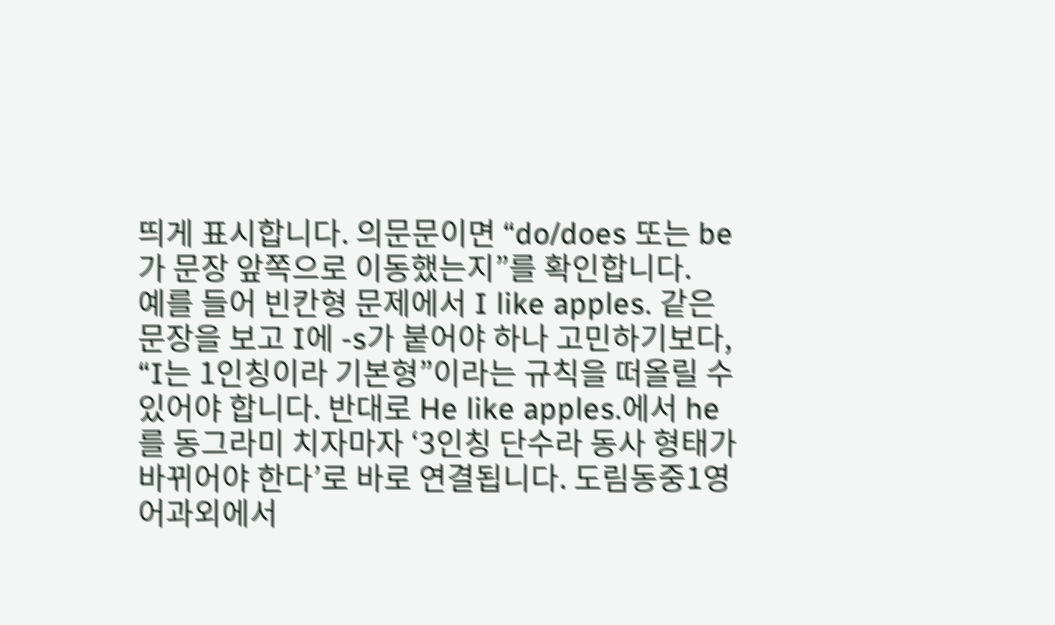띄게 표시합니다. 의문문이면 “do/does 또는 be가 문장 앞쪽으로 이동했는지”를 확인합니다.
예를 들어 빈칸형 문제에서 I like apples. 같은 문장을 보고 I에 -s가 붙어야 하나 고민하기보다, “I는 1인칭이라 기본형”이라는 규칙을 떠올릴 수 있어야 합니다. 반대로 He like apples.에서 he를 동그라미 치자마자 ‘3인칭 단수라 동사 형태가 바뀌어야 한다’로 바로 연결됩니다. 도림동중1영어과외에서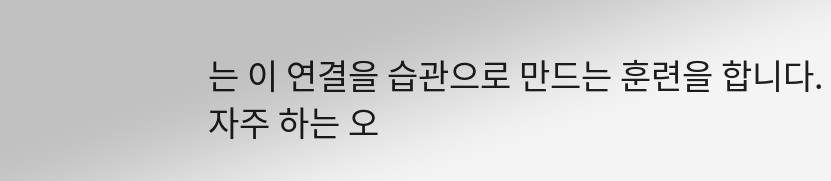는 이 연결을 습관으로 만드는 훈련을 합니다.
자주 하는 오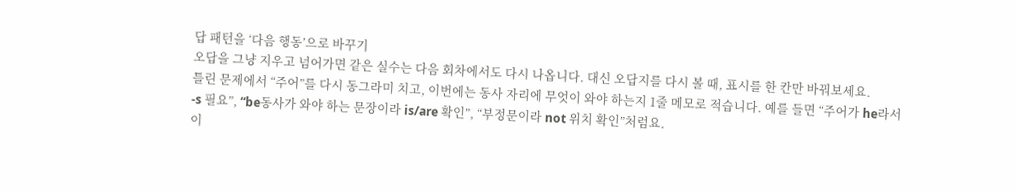답 패턴을 ‘다음 행동’으로 바꾸기
오답을 그냥 지우고 넘어가면 같은 실수는 다음 회차에서도 다시 나옵니다. 대신 오답지를 다시 볼 때, 표시를 한 칸만 바꿔보세요.
틀린 문제에서 “주어”를 다시 동그라미 치고, 이번에는 동사 자리에 무엇이 와야 하는지 1줄 메모로 적습니다. 예를 들면 “주어가 he라서 -s 필요”, “be동사가 와야 하는 문장이라 is/are 확인”, “부정문이라 not 위치 확인”처럼요.
이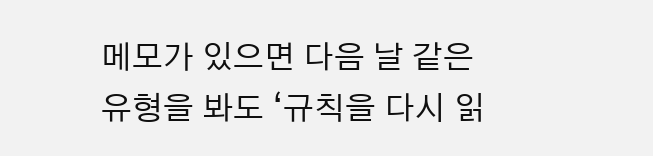메모가 있으면 다음 날 같은 유형을 봐도 ‘규칙을 다시 읽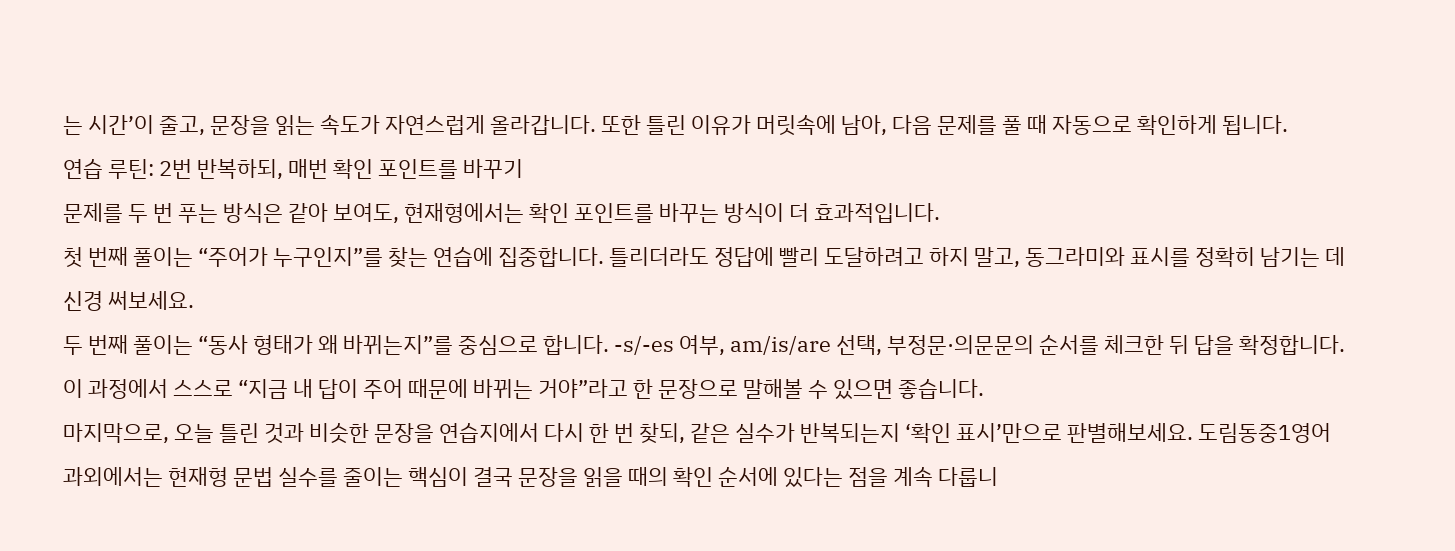는 시간’이 줄고, 문장을 읽는 속도가 자연스럽게 올라갑니다. 또한 틀린 이유가 머릿속에 남아, 다음 문제를 풀 때 자동으로 확인하게 됩니다.
연습 루틴: 2번 반복하되, 매번 확인 포인트를 바꾸기
문제를 두 번 푸는 방식은 같아 보여도, 현재형에서는 확인 포인트를 바꾸는 방식이 더 효과적입니다.
첫 번째 풀이는 “주어가 누구인지”를 찾는 연습에 집중합니다. 틀리더라도 정답에 빨리 도달하려고 하지 말고, 동그라미와 표시를 정확히 남기는 데 신경 써보세요.
두 번째 풀이는 “동사 형태가 왜 바뀌는지”를 중심으로 합니다. -s/-es 여부, am/is/are 선택, 부정문·의문문의 순서를 체크한 뒤 답을 확정합니다. 이 과정에서 스스로 “지금 내 답이 주어 때문에 바뀌는 거야”라고 한 문장으로 말해볼 수 있으면 좋습니다.
마지막으로, 오늘 틀린 것과 비슷한 문장을 연습지에서 다시 한 번 찾되, 같은 실수가 반복되는지 ‘확인 표시’만으로 판별해보세요. 도림동중1영어과외에서는 현재형 문법 실수를 줄이는 핵심이 결국 문장을 읽을 때의 확인 순서에 있다는 점을 계속 다룹니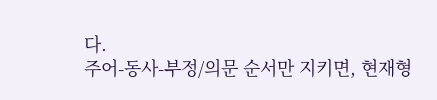다.
주어-동사-부정/의문 순서만 지키면, 현재형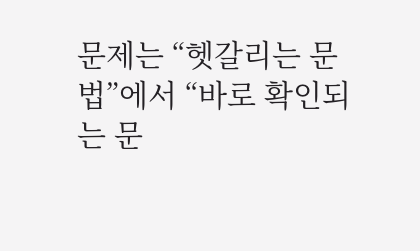문제는 “헷갈리는 문법”에서 “바로 확인되는 문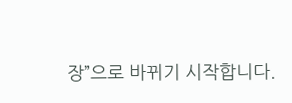장”으로 바뀌기 시작합니다.